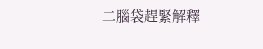二腦袋趕緊解釋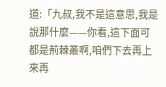道:「九叔,我不是這意思,我是說那什麼——你看,這下面可都是荊棘叢啊,咱們下去再上來再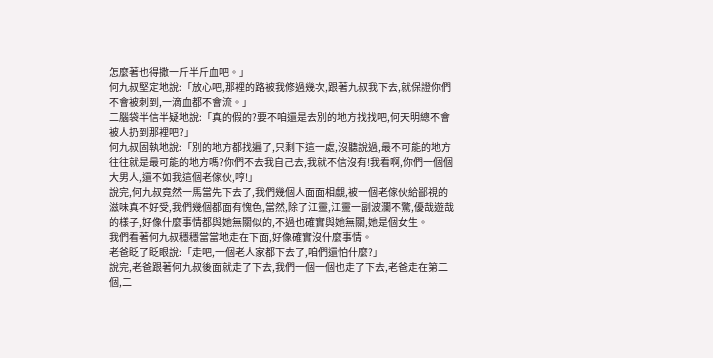怎麼著也得撒一斤半斤血吧。」
何九叔堅定地說:「放心吧,那裡的路被我修過幾次,跟著九叔我下去,就保證你們不會被刺到,一滴血都不會流。」
二腦袋半信半疑地說:「真的假的?要不咱還是去別的地方找找吧,何天明總不會被人扔到那裡吧?」
何九叔固執地說:「別的地方都找遍了,只剩下這一處,沒聽說過,最不可能的地方往往就是最可能的地方嗎?你們不去我自己去,我就不信沒有!我看啊,你們一個個大男人,還不如我這個老傢伙,哼!」
說完,何九叔竟然一馬當先下去了,我們幾個人面面相覷,被一個老傢伙給鄙視的滋味真不好受,我們幾個都面有愧色,當然,除了江靈,江靈一副波瀾不驚,優哉遊哉的樣子,好像什麼事情都與她無關似的,不過也確實與她無關,她是個女生。
我們看著何九叔穩穩當當地走在下面,好像確實沒什麼事情。
老爸眨了眨眼說:「走吧,一個老人家都下去了,咱們還怕什麼?」
說完,老爸跟著何九叔後面就走了下去,我們一個一個也走了下去,老爸走在第二個,二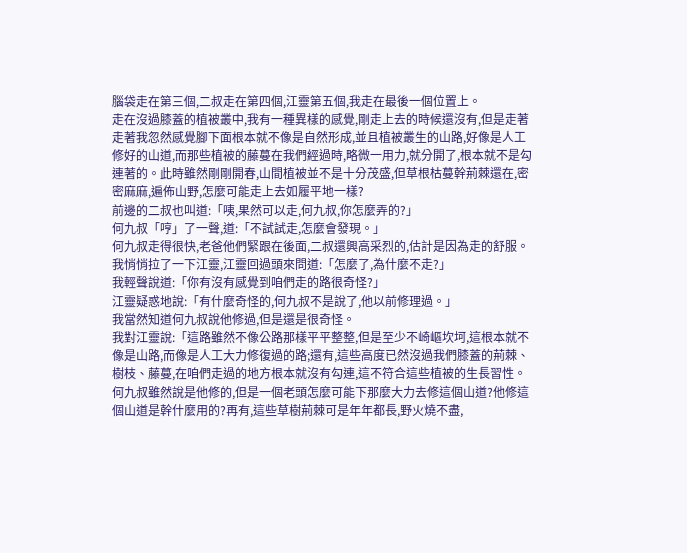腦袋走在第三個,二叔走在第四個,江靈第五個,我走在最後一個位置上。
走在沒過膝蓋的植被叢中,我有一種異樣的感覺,剛走上去的時候還沒有,但是走著走著我忽然感覺腳下面根本就不像是自然形成,並且植被叢生的山路,好像是人工修好的山道,而那些植被的藤蔓在我們經過時,略微一用力,就分開了,根本就不是勾連著的。此時雖然剛剛開春,山間植被並不是十分茂盛,但草根枯蔓幹荊棘還在,密密麻麻,遍佈山野,怎麼可能走上去如履平地一樣?
前邊的二叔也叫道:「咦,果然可以走,何九叔,你怎麼弄的?」
何九叔「哼」了一聲,道:「不試試走,怎麼會發現。」
何九叔走得很快,老爸他們緊跟在後面,二叔還興高采烈的,估計是因為走的舒服。
我悄悄拉了一下江靈,江靈回過頭來問道:「怎麼了,為什麼不走?」
我輕聲說道:「你有沒有感覺到咱們走的路很奇怪?」
江靈疑惑地說:「有什麼奇怪的,何九叔不是說了,他以前修理過。」
我當然知道何九叔說他修過,但是還是很奇怪。
我對江靈說:「這路雖然不像公路那樣平平整整,但是至少不崎嶇坎坷,這根本就不像是山路,而像是人工大力修復過的路;還有,這些高度已然沒過我們膝蓋的荊棘、樹枝、藤蔓,在咱們走過的地方根本就沒有勾連,這不符合這些植被的生長習性。何九叔雖然說是他修的,但是一個老頭怎麼可能下那麼大力去修這個山道?他修這個山道是幹什麼用的?再有,這些草樹荊棘可是年年都長,野火燒不盡,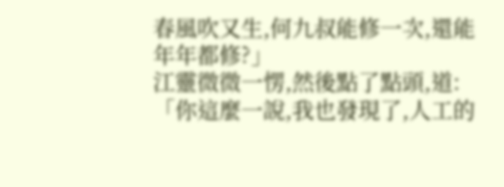春風吹又生,何九叔能修一次,還能年年都修?」
江靈微微一愣,然後點了點頭,道:「你這麼一說,我也發現了,人工的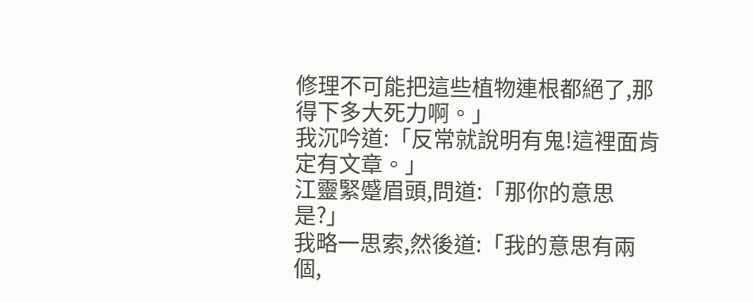修理不可能把這些植物連根都絕了,那得下多大死力啊。」
我沉吟道:「反常就說明有鬼!這裡面肯定有文章。」
江靈緊蹙眉頭,問道:「那你的意思是?」
我略一思索,然後道:「我的意思有兩個,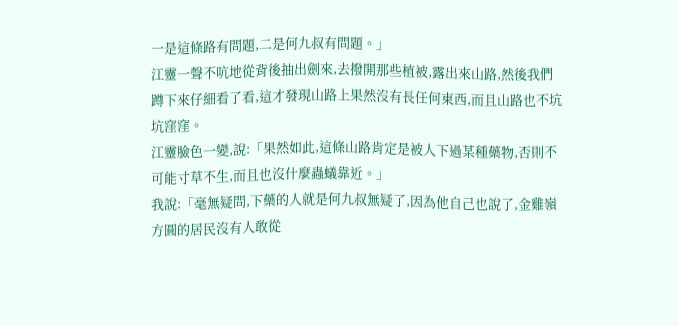一是這條路有問題,二是何九叔有問題。」
江靈一聲不吭地從背後抽出劍來,去撥開那些植被,露出來山路,然後我們蹲下來仔細看了看,這才發現山路上果然沒有長任何東西,而且山路也不坑坑窪窪。
江靈臉色一變,說:「果然如此,這條山路肯定是被人下過某種藥物,否則不可能寸草不生,而且也沒什麼蟲蟻靠近。」
我說:「毫無疑問,下藥的人就是何九叔無疑了,因為他自己也說了,金雞嶺方圓的居民沒有人敢從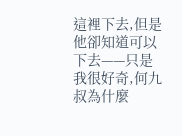這裡下去,但是他卻知道可以下去——只是我很好奇,何九叔為什麼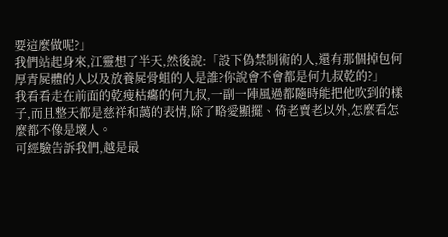要這麼做呢?」
我們站起身來,江靈想了半天,然後說:「設下偽禁制術的人,還有那個掉包何厚青屍體的人以及放養屍骨蛆的人是誰?你說會不會都是何九叔乾的?」
我看看走在前面的乾瘦枯癟的何九叔,一副一陣風過都隨時能把他吹到的樣子,而且整天都是慈祥和藹的表情,除了略愛顯擺、倚老賣老以外,怎麼看怎麼都不像是壞人。
可經驗告訴我們,越是最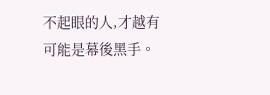不起眼的人,才越有可能是幕後黑手。